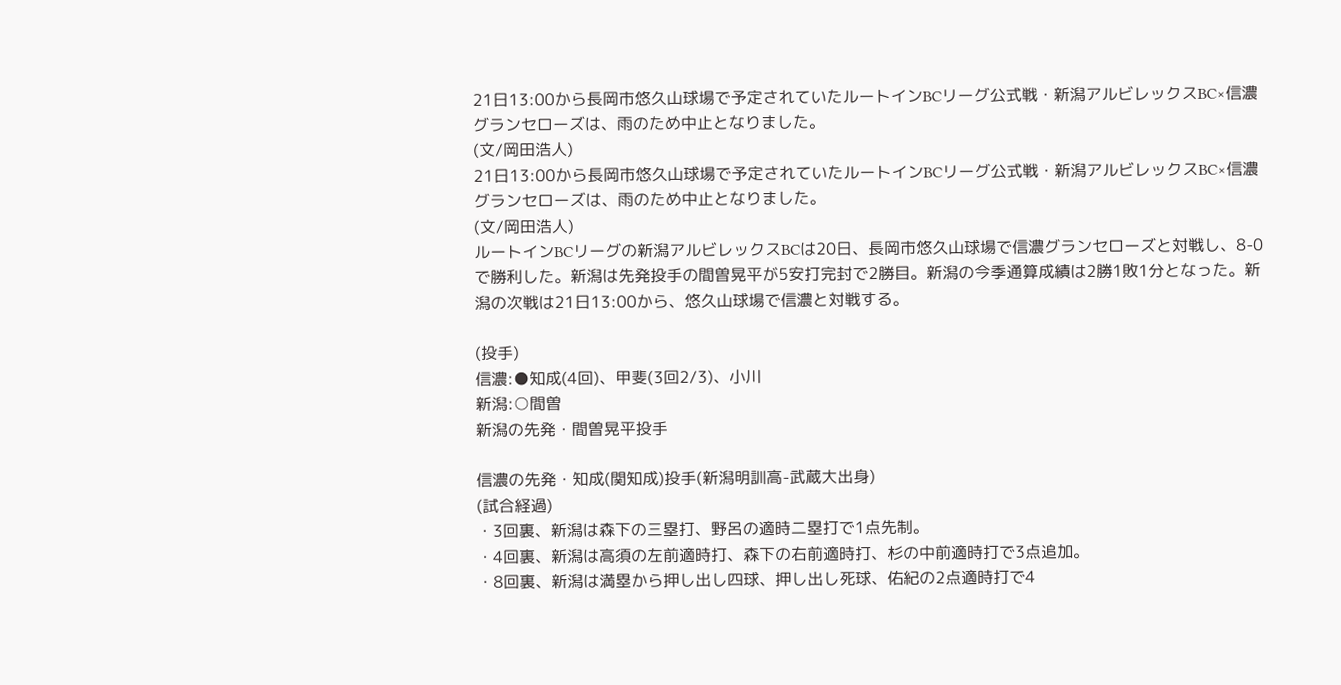21日13:00から長岡市悠久山球場で予定されていたルートインBCリーグ公式戦・新潟アルビレックスBC×信濃グランセローズは、雨のため中止となりました。
(文/岡田浩人)
21日13:00から長岡市悠久山球場で予定されていたルートインBCリーグ公式戦・新潟アルビレックスBC×信濃グランセローズは、雨のため中止となりました。
(文/岡田浩人)
ルートインBCリーグの新潟アルビレックスBCは20日、長岡市悠久山球場で信濃グランセローズと対戦し、8-0で勝利した。新潟は先発投手の間曽晃平が5安打完封で2勝目。新潟の今季通算成績は2勝1敗1分となった。新潟の次戦は21日13:00から、悠久山球場で信濃と対戦する。

(投手)
信濃:●知成(4回)、甲斐(3回2/3)、小川
新潟:○間曽
新潟の先発・間曽晃平投手

信濃の先発・知成(関知成)投手(新潟明訓高-武蔵大出身)
(試合経過)
・3回裏、新潟は森下の三塁打、野呂の適時二塁打で1点先制。
・4回裏、新潟は高須の左前適時打、森下の右前適時打、杉の中前適時打で3点追加。
・8回裏、新潟は満塁から押し出し四球、押し出し死球、佑紀の2点適時打で4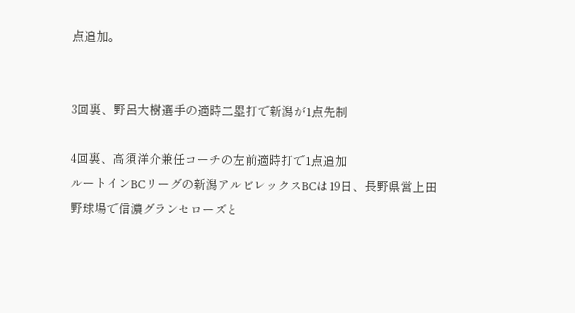点追加。


3回裏、野呂大樹選手の適時二塁打で新潟が1点先制

4回裏、高須洋介兼任コーチの左前適時打で1点追加
ルートインBCリーグの新潟アルビレックスBCは19日、長野県営上田野球場で信濃グランセローズと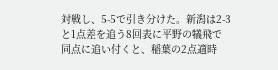対戦し、5-5で引き分けた。新潟は2-3と1点差を追う8回表に平野の犠飛で同点に追い付くと、稲葉の2点適時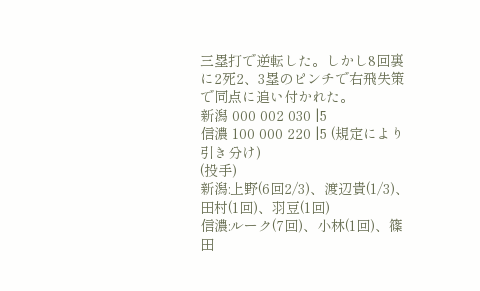三塁打で逆転した。しかし8回裏に2死2、3塁のピンチで右飛失策で同点に追い付かれた。
新潟 000 002 030 |5
信濃 100 000 220 |5 (規定により引き分け)
(投手)
新潟:上野(6回2/3)、渡辺貴(1/3)、田村(1回)、羽豆(1回)
信濃:ルーク(7回)、小林(1回)、篠田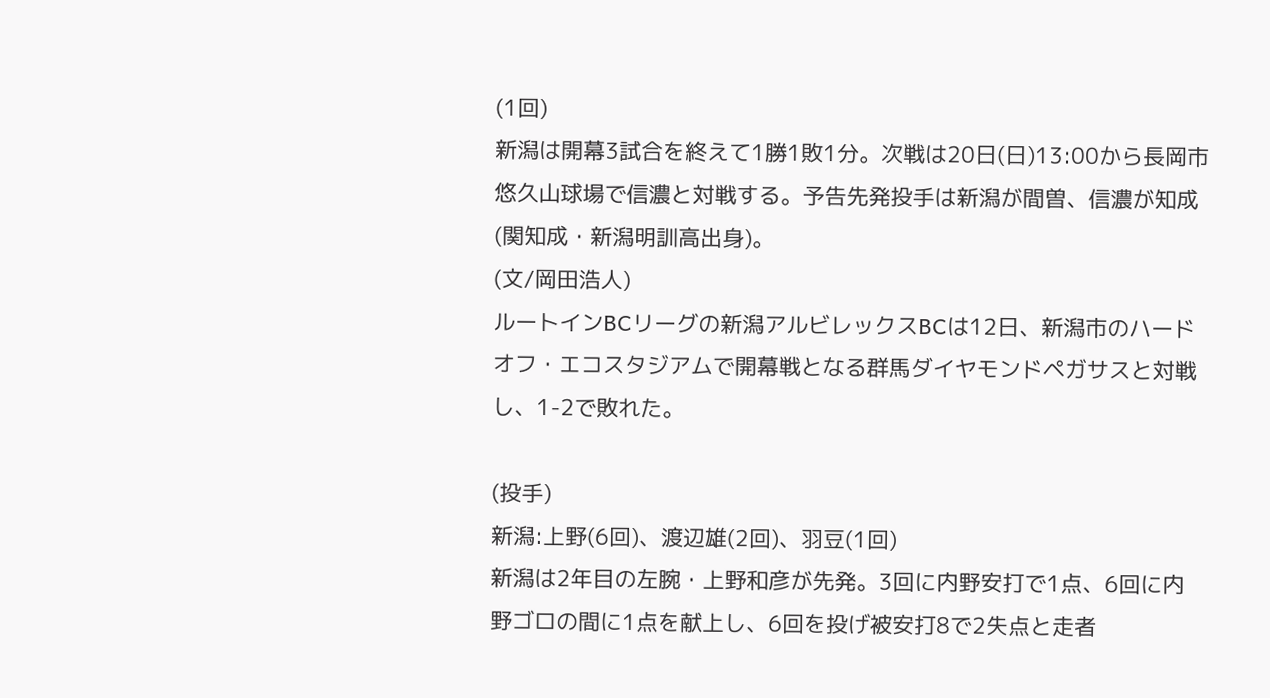(1回)
新潟は開幕3試合を終えて1勝1敗1分。次戦は20日(日)13:00から長岡市悠久山球場で信濃と対戦する。予告先発投手は新潟が間曽、信濃が知成(関知成・新潟明訓高出身)。
(文/岡田浩人)
ルートインBCリーグの新潟アルビレックスBCは12日、新潟市のハードオフ・エコスタジアムで開幕戦となる群馬ダイヤモンドペガサスと対戦し、1-2で敗れた。

(投手)
新潟:上野(6回)、渡辺雄(2回)、羽豆(1回)
新潟は2年目の左腕・上野和彦が先発。3回に内野安打で1点、6回に内野ゴロの間に1点を献上し、6回を投げ被安打8で2失点と走者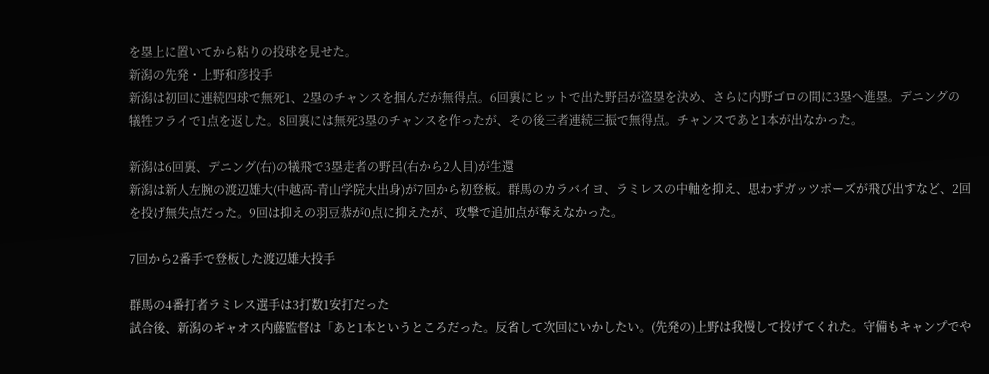を塁上に置いてから粘りの投球を見せた。
新潟の先発・上野和彦投手
新潟は初回に連続四球で無死1、2塁のチャンスを掴んだが無得点。6回裏にヒットで出た野呂が盗塁を決め、さらに内野ゴロの間に3塁へ進塁。デニングの犠牲フライで1点を返した。8回裏には無死3塁のチャンスを作ったが、その後三者連続三振で無得点。チャンスであと1本が出なかった。

新潟は6回裏、デニング(右)の犠飛で3塁走者の野呂(右から2人目)が生還
新潟は新人左腕の渡辺雄大(中越高-青山学院大出身)が7回から初登板。群馬のカラバイヨ、ラミレスの中軸を抑え、思わずガッツポーズが飛び出すなど、2回を投げ無失点だった。9回は抑えの羽豆恭が0点に抑えたが、攻撃で追加点が奪えなかった。

7回から2番手で登板した渡辺雄大投手

群馬の4番打者ラミレス選手は3打数1安打だった
試合後、新潟のギャオス内藤監督は「あと1本というところだった。反省して次回にいかしたい。(先発の)上野は我慢して投げてくれた。守備もキャンプでや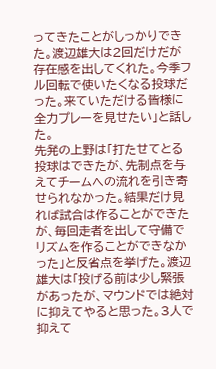ってきたことがしっかりできた。渡辺雄大は2回だけだが存在感を出してくれた。今季フル回転で使いたくなる投球だった。来ていただける皆様に全力プレーを見せたい」と話した。
先発の上野は「打たせてとる投球はできたが、先制点を与えてチームへの流れを引き寄せられなかった。結果だけ見れば試合は作ることができたが、毎回走者を出して守備でリズムを作ることができなかった」と反省点を挙げた。渡辺雄大は「投げる前は少し緊張があったが、マウンドでは絶対に抑えてやると思った。3人で抑えて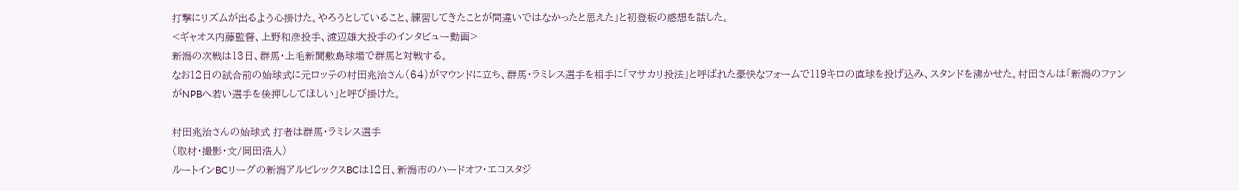打撃にリズムが出るよう心掛けた。やろうとしていること、練習してきたことが間違いではなかったと思えた」と初登板の感想を話した。
<ギャオス内藤監督、上野和彦投手、渡辺雄大投手のインタビュー動画>
新潟の次戦は13日、群馬・上毛新聞敷島球場で群馬と対戦する。
なお12日の試合前の始球式に元ロッテの村田兆治さん(64)がマウンドに立ち、群馬・ラミレス選手を相手に「マサカリ投法」と呼ばれた豪快なフォームで119キロの直球を投げ込み、スタンドを沸かせた。村田さんは「新潟のファンがNPBへ若い選手を後押ししてほしい」と呼び掛けた。

村田兆治さんの始球式 打者は群馬・ラミレス選手
(取材・撮影・文/岡田浩人)
ルートインBCリーグの新潟アルビレックスBCは12日、新潟市のハードオフ・エコスタジ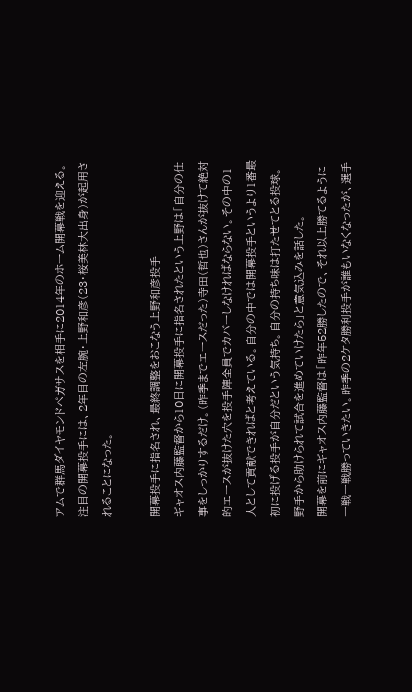アムで群馬ダイヤモンドペガサスを相手に2014年のホーム開幕戦を迎える。注目の開幕投手には、2年目の左腕・上野和彦(23・桜美林大出身)が起用されることになった。

開幕投手に指名され、最終調整をおこなう上野和彦投手
ギャオス内藤監督から10日に開幕投手に指名されたという上野は「自分の仕事をしっかりするだけ。(昨季までエースだった)寺田(哲也)さんが抜けて絶対的エースが抜けた穴を投手陣全員でカバーしなければならない。その中の1人として貢献できればと考えている。自分の中では開幕投手というより1番最初に投げる投手が自分だという気持ち。自分の持ち味は打たせてとる投球。野手から助けられて試合を進めていけたら」と意気込みを話した。
開幕を前にギャオス内藤監督は「昨年52勝したので、それ以上勝てるように一戦一戦勝っていきたい。昨季の2ケタ勝利投手が誰もいなくなったが、選手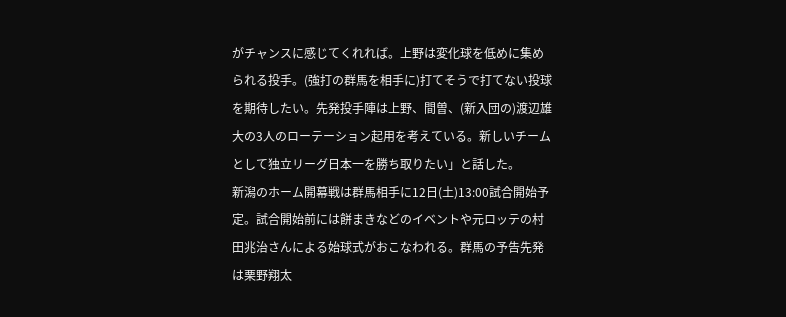がチャンスに感じてくれれば。上野は変化球を低めに集められる投手。(強打の群馬を相手に)打てそうで打てない投球を期待したい。先発投手陣は上野、間曽、(新入団の)渡辺雄大の3人のローテーション起用を考えている。新しいチームとして独立リーグ日本一を勝ち取りたい」と話した。
新潟のホーム開幕戦は群馬相手に12日(土)13:00試合開始予定。試合開始前には餅まきなどのイベントや元ロッテの村田兆治さんによる始球式がおこなわれる。群馬の予告先発は栗野翔太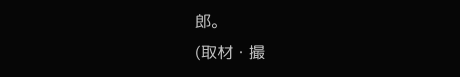郎。
(取材・撮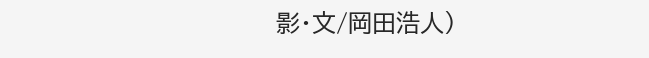影・文/岡田浩人)